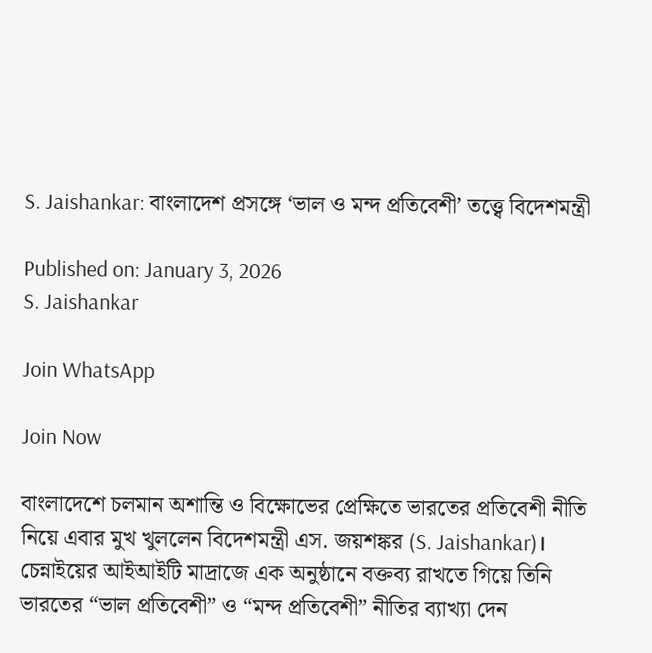S. Jaishankar: বাংলাদেশ প্রসঙ্গে ‘ভাল ও মন্দ প্রতিবেশী’ তত্ত্বে বিদেশমন্ত্রী

Published on: January 3, 2026
S. Jaishankar

Join WhatsApp

Join Now

বাংলাদেশে চলমান অশান্তি ও বিক্ষোভের প্রেক্ষিতে ভারতের প্রতিবেশী নীতি নিয়ে এবার মুখ খুললেন বিদেশমন্ত্রী এস. জয়শঙ্কর (S. Jaishankar)। চেন্নাইয়ের আইআইটি মাদ্রাজে এক অনুষ্ঠানে বক্তব্য রাখতে গিয়ে তিনি ভারতের “ভাল প্রতিবেশী” ও “মন্দ প্রতিবেশী” নীতির ব্যাখ্যা দেন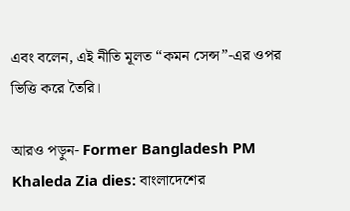এবং বলেন, এই নীতি মূলত “কমন সেন্স”-এর ওপর ভিত্তি করে তৈরি।

আরও পড়ুন- Former Bangladesh PM Khaleda Zia dies: বাংলাদেশের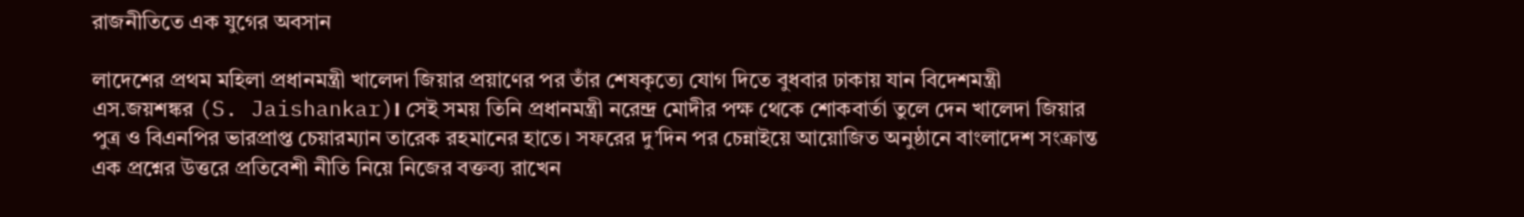রাজনীতিতে এক যুগের অবসান

লাদেশের প্রথম মহিলা প্রধানমন্ত্রী খালেদা জিয়ার প্রয়াণের পর তাঁর শেষকৃত্যে যোগ দিতে বুধবার ঢাকায় যান বিদেশমন্ত্রী এস.জয়শঙ্কর (S. Jaishankar)। সেই সময় তিনি প্রধানমন্ত্রী নরেন্দ্র মোদীর পক্ষ থেকে শোকবার্তা তুলে দেন খালেদা জিয়ার পুত্র ও বিএনপির ভারপ্রাপ্ত চেয়ারম্যান তারেক রহমানের হাতে। সফরের দু’দিন পর চেন্নাইয়ে আয়োজিত অনুষ্ঠানে বাংলাদেশ সংক্রান্ত এক প্রশ্নের উত্তরে প্রতিবেশী নীতি নিয়ে নিজের বক্তব্য রাখেন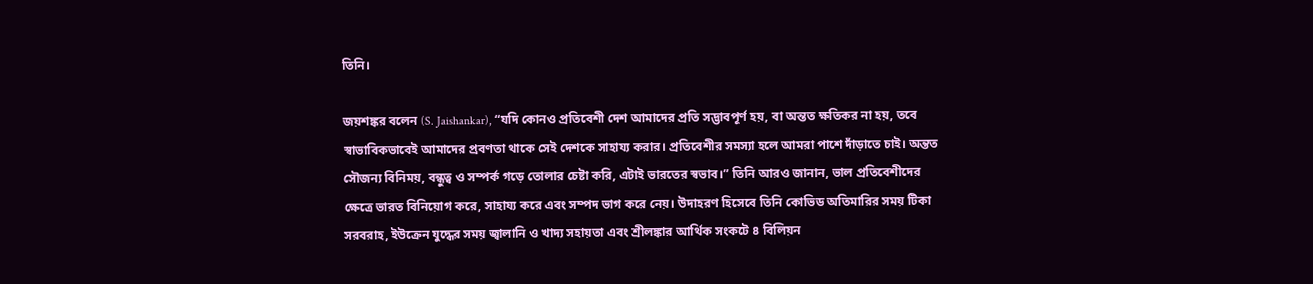তিনি।

জয়শঙ্কর বলেন (S. Jaishankar), “যদি কোনও প্রতিবেশী দেশ আমাদের প্রতি সদ্ভাবপূর্ণ হয়, বা অন্তত ক্ষতিকর না হয়, তবে স্বাভাবিকভাবেই আমাদের প্রবণতা থাকে সেই দেশকে সাহায্য করার। প্রতিবেশীর সমস্যা হলে আমরা পাশে দাঁড়াতে চাই। অন্তত সৌজন্য বিনিময়, বন্ধুত্ব ও সম্পর্ক গড়ে তোলার চেষ্টা করি, এটাই ভারতের স্বভাব।” তিনি আরও জানান, ভাল প্রতিবেশীদের ক্ষেত্রে ভারত বিনিয়োগ করে, সাহায্য করে এবং সম্পদ ভাগ করে নেয়। উদাহরণ হিসেবে তিনি কোভিড অতিমারির সময় টিকা সরবরাহ, ইউক্রেন যুদ্ধের সময় জ্বালানি ও খাদ্য সহায়তা এবং শ্রীলঙ্কার আর্থিক সংকটে ৪ বিলিয়ন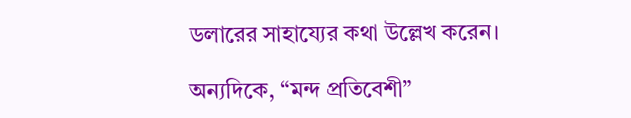ডলারের সাহায্যের কথা উল্লেখ করেন।

অন্যদিকে, “মন্দ প্রতিবেশী”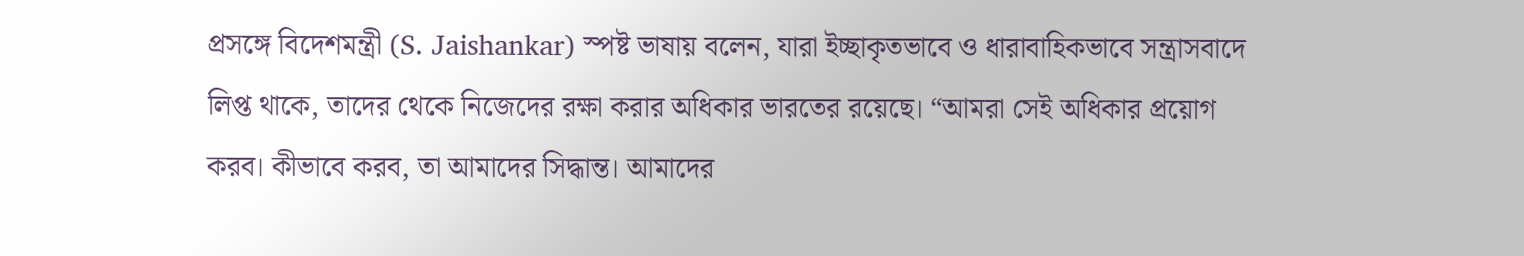প্রসঙ্গে বিদেশমন্ত্রী (S. Jaishankar) স্পষ্ট ভাষায় বলেন, যারা ইচ্ছাকৃতভাবে ও ধারাবাহিকভাবে সন্ত্রাসবাদে লিপ্ত থাকে, তাদের থেকে নিজেদের রক্ষা করার অধিকার ভারতের রয়েছে। “আমরা সেই অধিকার প্রয়োগ করব। কীভাবে করব, তা আমাদের সিদ্ধান্ত। আমাদের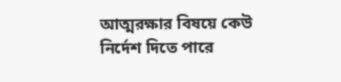আত্মরক্ষার বিষয়ে কেউ নির্দেশ দিতে পারে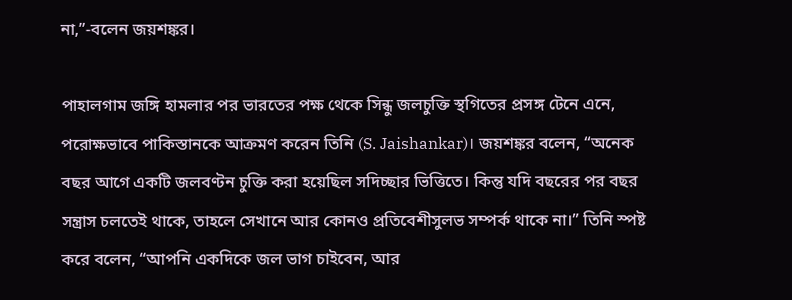না,”-বলেন জয়শঙ্কর।

পাহালগাম জঙ্গি হামলার পর ভারতের পক্ষ থেকে সিন্ধু জলচুক্তি স্থগিতের প্রসঙ্গ টেনে এনে, পরোক্ষভাবে পাকিস্তানকে আক্রমণ করেন তিনি (S. Jaishankar)। জয়শঙ্কর বলেন, “অনেক বছর আগে একটি জলবণ্টন চুক্তি করা হয়েছিল সদিচ্ছার ভিত্তিতে। কিন্তু যদি বছরের পর বছর সন্ত্রাস চলতেই থাকে, তাহলে সেখানে আর কোনও প্রতিবেশীসুলভ সম্পর্ক থাকে না।” তিনি স্পষ্ট করে বলেন, “আপনি একদিকে জল ভাগ চাইবেন, আর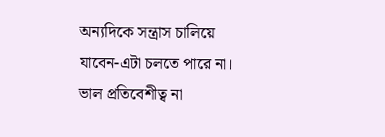অন্যদিকে সন্ত্রাস চালিয়ে যাবেন-এটা চলতে পারে না। ভাল প্রতিবেশীত্ব না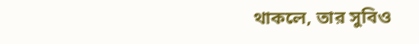থাকলে, তার সুবিও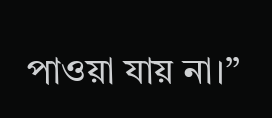পাওয়া যায় না।”